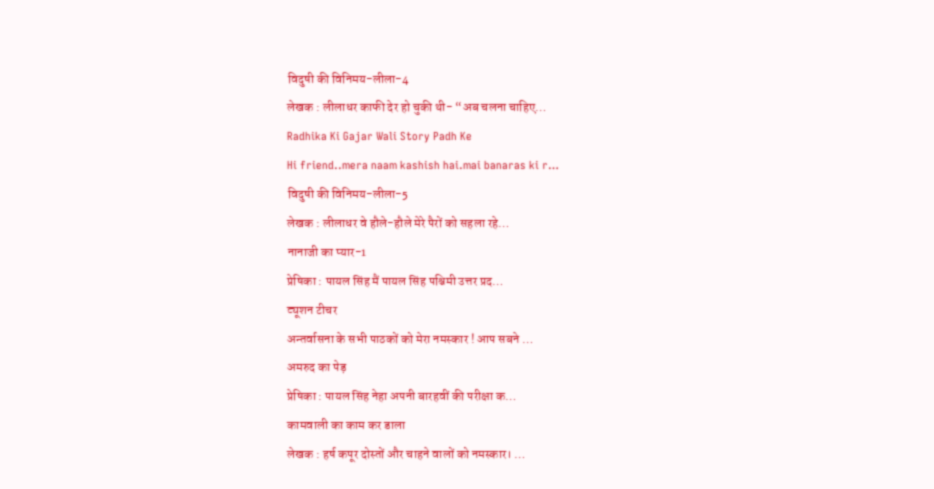विदुषी की विनिमय-लीला-4
लेखक : लीलाधर काफी देर हो चुकी थी- “अब चलना चाहिए…
Radhika Ki Gajar Wali Story Padh Ke
Hi friend..mera naam kashish hai.mai banaras ki r…
विदुषी की विनिमय-लीला-5
लेखक : लीलाधर वे हौले-हौले मेरे पैरों को सहला रहे…
नानाजी का प्यार-1
प्रेषिका : पायल सिंह मैं पायल सिंह पश्चिमी उत्तर प्रद…
ट्यूशन टीचर
अन्तर्वासना के सभी पाठकों को मेरा नमस्कार ! आप सबने …
अमरुद का पेड़
प्रेषिका : पायल सिंह नेहा अपनी बारहवीं की परीक्षा क…
कामवाली का काम कर डाला
लेखक : हर्ष कपूर दोस्तों और चाहने वालों को नमस्कार। …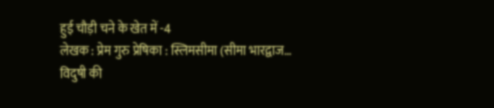हुई चौड़ी चने के खेत में -4
लेखक : प्रेम गुरु प्रेषिका : स्लिमसीमा (सीमा भारद्वाज…
विदुषी की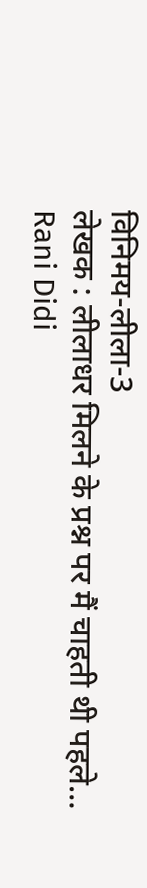विनिमय-लीला-3
लेखक : लीलाधर मिलने के प्रश्न पर मैं चाहती थी पहले…
Rani Didi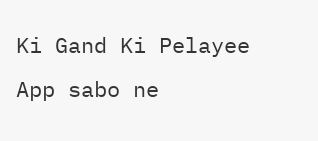Ki Gand Ki Pelayee
App sabo ne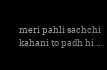meri pahli sachchi kahani to padh hi …